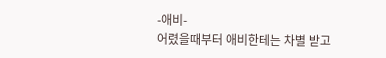-애비-
어렸을때부터 애비한테는 차별 받고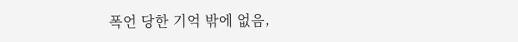폭언 당한 기억 밖에 없음,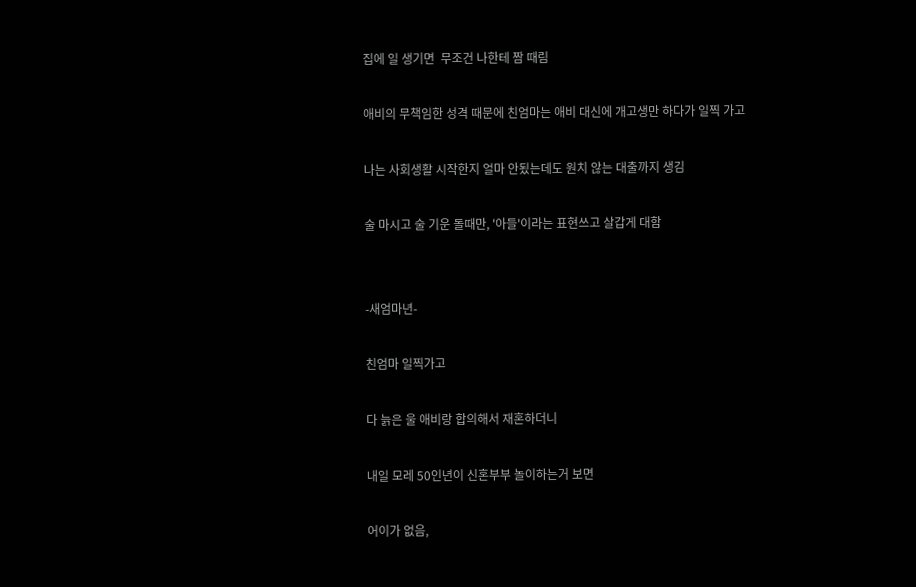집에 일 생기면  무조건 나한테 짬 때림

애비의 무책임한 성격 때문에 친엄마는 애비 대신에 개고생만 하다가 일찍 가고

나는 사회생활 시작한지 얼마 안됬는데도 원치 않는 대출까지 생김

술 마시고 술 기운 돌때만, '아들'이라는 표현쓰고 살갑게 대함


-새엄마년-

친엄마 일찍가고

다 늙은 울 애비랑 합의해서 재혼하더니

내일 모레 50인년이 신혼부부 놀이하는거 보면

어이가 없음,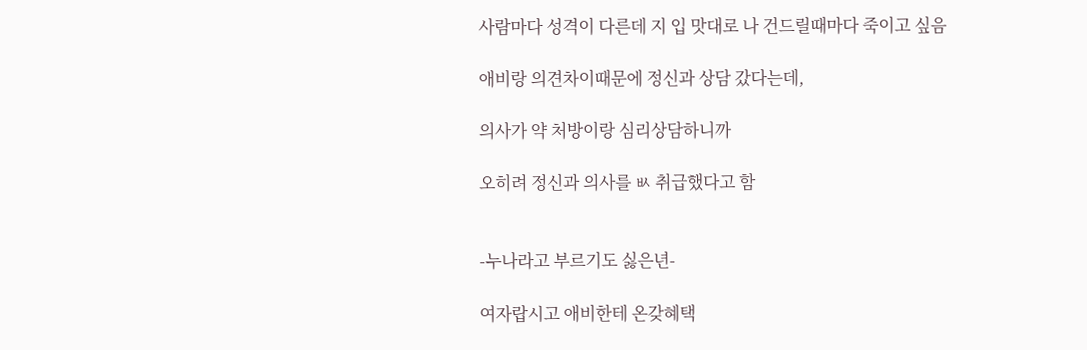사람마다 성격이 다른데 지 입 맛대로 나 건드릴때마다 죽이고 싶음

애비랑 의견차이때문에 정신과 상담 갔다는데,

의사가 약 처방이랑 심리상담하니까

오히려 정신과 의사를 ㅄ 취급했다고 함


-누나라고 부르기도 싫은년-

여자랍시고 애비한테 온갖혜택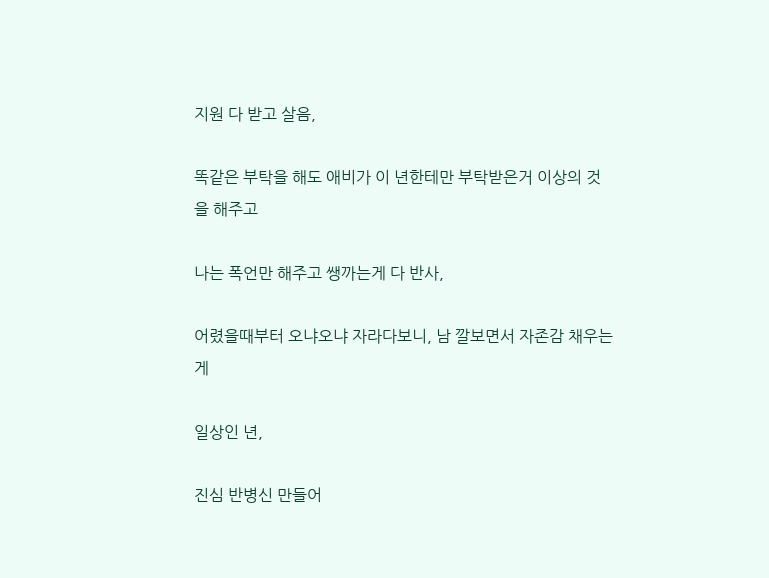지원 다 받고 살음,

똑같은 부탁을 해도 애비가 이 년한테만 부탁받은거 이상의 것을 해주고

나는 폭언만 해주고 쌩까는게 다 반사,

어렸을때부터 오냐오냐 자라다보니, 남 깔보면서 자존감 채우는게

일상인 년,

진심 반병신 만들어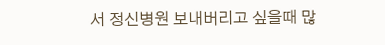서 정신병원 보내버리고 싶을때 많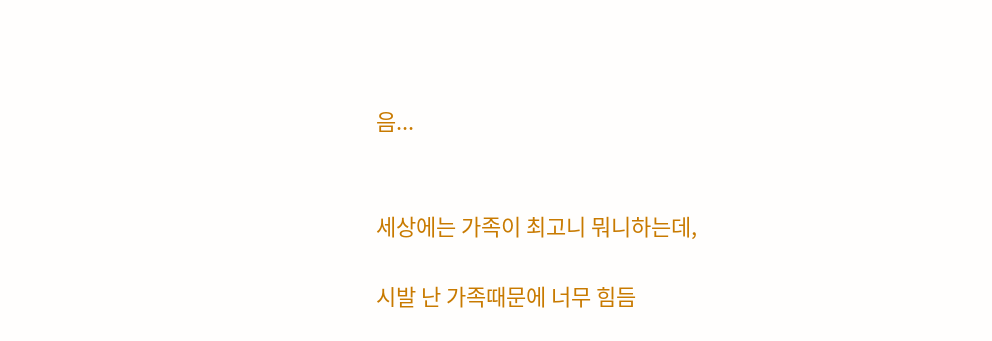음...


세상에는 가족이 최고니 뭐니하는데,

시발 난 가족때문에 너무 힘듬